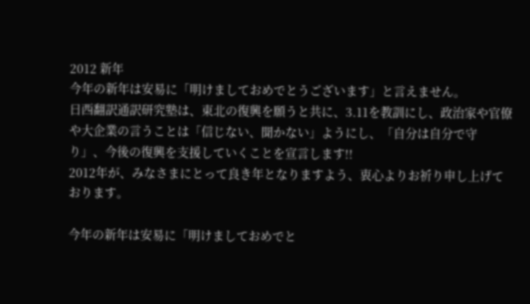2012 新年
今年の新年は安易に「明けましておめでとうございます」と言えません。
日西翻訳通訳研究塾は、東北の復興を願うと共に、3.11を教訓にし、政治家や官僚や大企業の言うことは「信じない、聞かない」ようにし、「自分は自分で守り」、今後の復興を支援していくことを宣言します!!
2012年が、みなさまにとって良き年となりますよう、衷心よりお祈り申し上げております。

今年の新年は安易に「明けましておめでと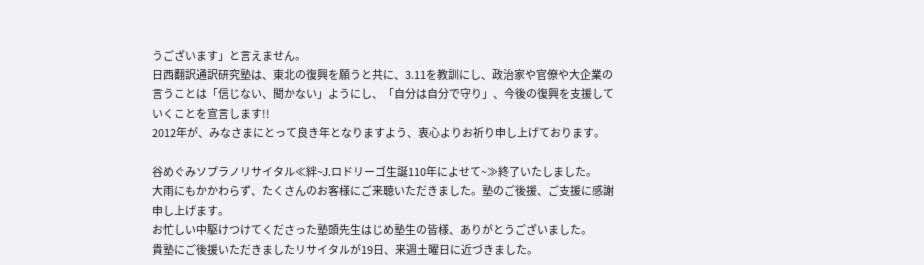うございます」と言えません。
日西翻訳通訳研究塾は、東北の復興を願うと共に、3.11を教訓にし、政治家や官僚や大企業の言うことは「信じない、聞かない」ようにし、「自分は自分で守り」、今後の復興を支援していくことを宣言します!!
2012年が、みなさまにとって良き年となりますよう、衷心よりお祈り申し上げております。

谷めぐみソプラノリサイタル≪絆~J.ロドリーゴ生誕110年によせて~≫終了いたしました。
大雨にもかかわらず、たくさんのお客様にご来聴いただきました。塾のご後援、ご支援に感謝申し上げます。
お忙しい中駆けつけてくださった塾頭先生はじめ塾生の皆様、ありがとうございました。
貴塾にご後援いただきましたリサイタルが19日、来週土曜日に近づきました。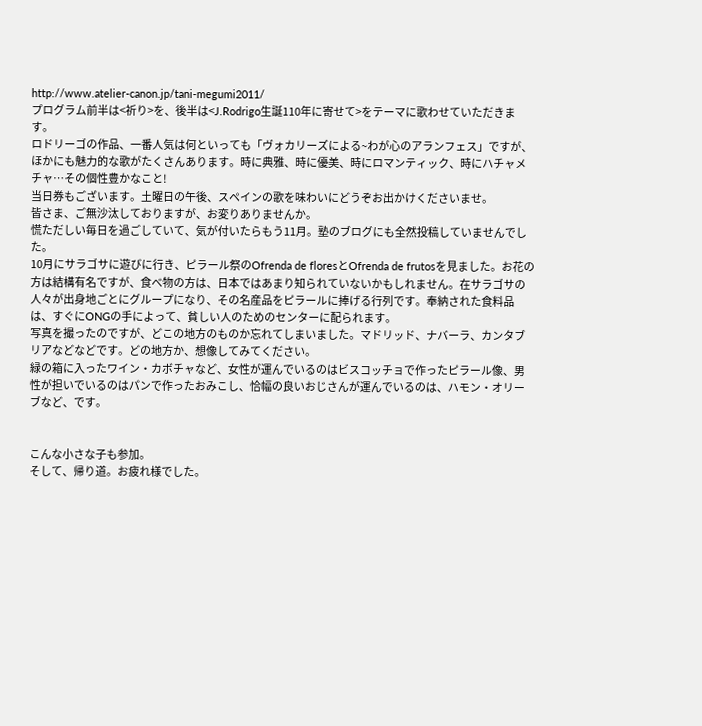http://www.atelier-canon.jp/tani-megumi2011/
プログラム前半は<祈り>を、後半は<J.Rodrigo生誕110年に寄せて>をテーマに歌わせていただきます。
ロドリーゴの作品、一番人気は何といっても「ヴォカリーズによる~わが心のアランフェス」ですが、ほかにも魅力的な歌がたくさんあります。時に典雅、時に優美、時にロマンティック、時にハチャメチャ…その個性豊かなこと!
当日券もございます。土曜日の午後、スペインの歌を味わいにどうぞお出かけくださいませ。
皆さま、ご無沙汰しておりますが、お変りありませんか。
慌ただしい毎日を過ごしていて、気が付いたらもう11月。塾のブログにも全然投稿していませんでした。
10月にサラゴサに遊びに行き、ピラール祭のOfrenda de floresとOfrenda de frutosを見ました。お花の方は結構有名ですが、食べ物の方は、日本ではあまり知られていないかもしれません。在サラゴサの人々が出身地ごとにグループになり、その名産品をピラールに捧げる行列です。奉納された食料品は、すぐにONGの手によって、貧しい人のためのセンターに配られます。
写真を撮ったのですが、どこの地方のものか忘れてしまいました。マドリッド、ナバーラ、カンタブリアなどなどです。どの地方か、想像してみてください。
緑の箱に入ったワイン・カボチャなど、女性が運んでいるのはビスコッチョで作ったピラール像、男性が担いでいるのはパンで作ったおみこし、恰幅の良いおじさんが運んでいるのは、ハモン・オリーブなど、です。


こんな小さな子も参加。
そして、帰り道。お疲れ様でした。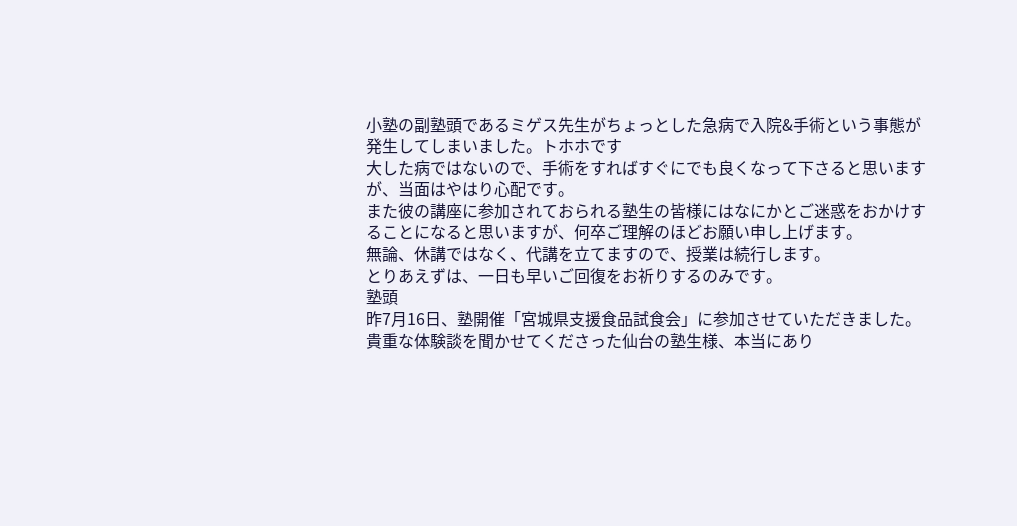小塾の副塾頭であるミゲス先生がちょっとした急病で入院&手術という事態が発生してしまいました。トホホです
大した病ではないので、手術をすればすぐにでも良くなって下さると思いますが、当面はやはり心配です。
また彼の講座に参加されておられる塾生の皆様にはなにかとご迷惑をおかけすることになると思いますが、何卒ご理解のほどお願い申し上げます。
無論、休講ではなく、代講を立てますので、授業は続行します。
とりあえずは、一日も早いご回復をお祈りするのみです。
塾頭
昨7月16日、塾開催「宮城県支援食品試食会」に参加させていただきました。貴重な体験談を聞かせてくださった仙台の塾生様、本当にあり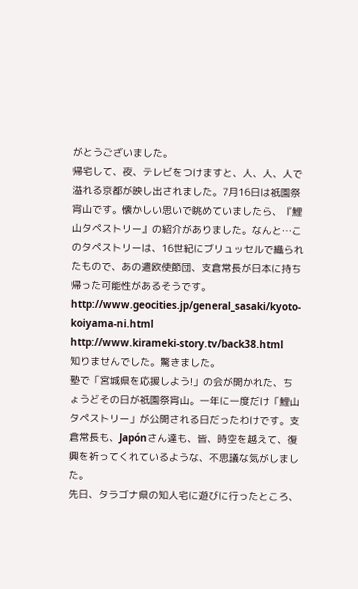がとうございました。
帰宅して、夜、テレビをつけますと、人、人、人で溢れる京都が映し出されました。7月16日は祇園祭宵山です。懐かしい思いで眺めていましたら、『鯉山タペストリー』の紹介がありました。なんと…このタペストリーは、16世紀にブリュッセルで織られたもので、あの遣欧使節団、支倉常長が日本に持ち帰った可能性があるそうです。
http://www.geocities.jp/general_sasaki/kyoto-koiyama-ni.html
http://www.kirameki-story.tv/back38.html
知りませんでした。驚きました。
塾で「宮城県を応援しよう!」の会が開かれた、ちょうどその日が祇園祭宵山。一年に一度だけ「鯉山タペストリー」が公開される日だったわけです。支倉常長も、Japónさん達も、皆、時空を越えて、復興を祈ってくれているような、不思議な気がしました。
先日、タラゴナ県の知人宅に遊びに行ったところ、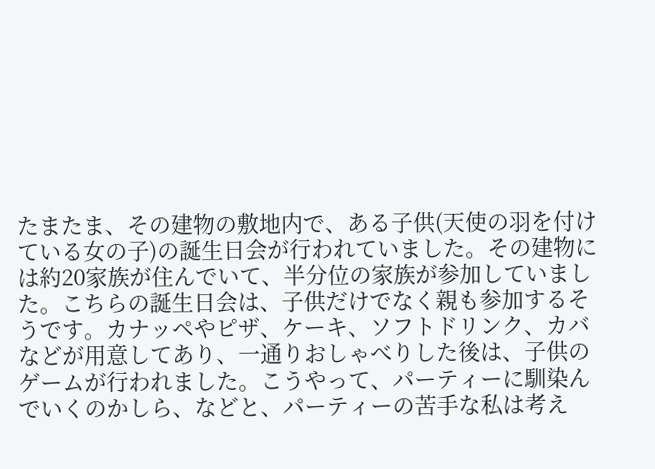たまたま、その建物の敷地内で、ある子供(天使の羽を付けている女の子)の誕生日会が行われていました。その建物には約20家族が住んでいて、半分位の家族が参加していました。こちらの誕生日会は、子供だけでなく親も参加するそうです。カナッペやピザ、ケーキ、ソフトドリンク、カバなどが用意してあり、一通りおしゃべりした後は、子供のゲームが行われました。こうやって、パーティーに馴染んでいくのかしら、などと、パーティーの苦手な私は考え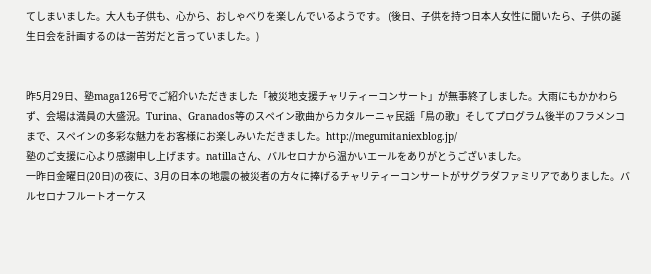てしまいました。大人も子供も、心から、おしゃべりを楽しんでいるようです。 (後日、子供を持つ日本人女性に聞いたら、子供の誕生日会を計画するのは一苦労だと言っていました。)


昨5月29日、塾maga126号でご紹介いただきました「被災地支援チャリティーコンサート」が無事終了しました。大雨にもかかわらず、会場は満員の大盛況。Turina、Granados等のスペイン歌曲からカタルーニャ民謡「鳥の歌」そしてプログラム後半のフラメンコまで、スペインの多彩な魅力をお客様にお楽しみいただきました。http://megumitaniexblog.jp/
塾のご支援に心より感謝申し上げます。natillaさん、バルセロナから温かいエールをありがとうございました。
一昨日金曜日(20日)の夜に、3月の日本の地震の被災者の方々に捧げるチャリティーコンサートがサグラダファミリアでありました。バルセロナフルートオーケス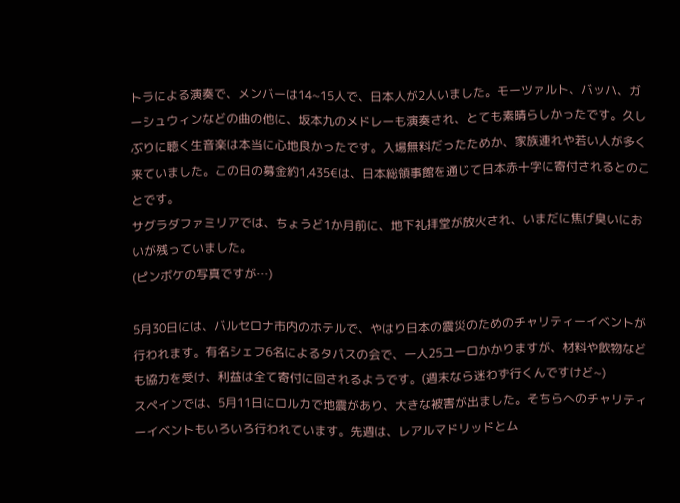トラによる演奏で、メンバーは14~15人で、日本人が2人いました。モーツァルト、バッハ、ガーシュウィンなどの曲の他に、坂本九のメドレーも演奏され、とても素晴らしかったです。久しぶりに聴く生音楽は本当に心地良かったです。入場無料だったためか、家族連れや若い人が多く来ていました。この日の募金約1,435€は、日本総領事館を通じて日本赤十字に寄付されるとのことです。
サグラダファミリアでは、ちょうど1か月前に、地下礼拝堂が放火され、いまだに焦げ臭いにおいが残っていました。
(ピンボケの写真ですが…)

5月30日には、バルセロナ市内のホテルで、やはり日本の震災のためのチャリティーイベントが行われます。有名シェフ6名によるタパスの会で、一人25ユーロかかりますが、材料や飲物なども協力を受け、利益は全て寄付に回されるようです。(週末なら迷わず行くんですけど~)
スペインでは、5月11日にロルカで地震があり、大きな被害が出ました。そちらへのチャリティーイベントもいろいろ行われています。先週は、レアルマドリッドとム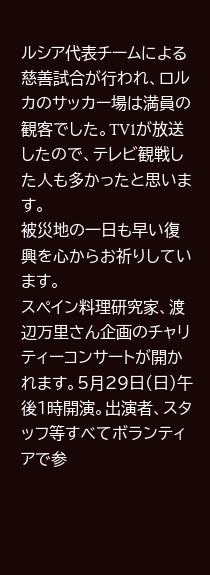ルシア代表チームによる慈善試合が行われ、ロルカのサッカー場は満員の観客でした。TV1が放送したので、テレビ観戦した人も多かったと思います。
被災地の一日も早い復興を心からお祈りしています。
スペイン料理研究家、渡辺万里さん企画のチャリティーコンサートが開かれます。5月29日(日)午後1時開演。出演者、スタッフ等すべてボランティアで参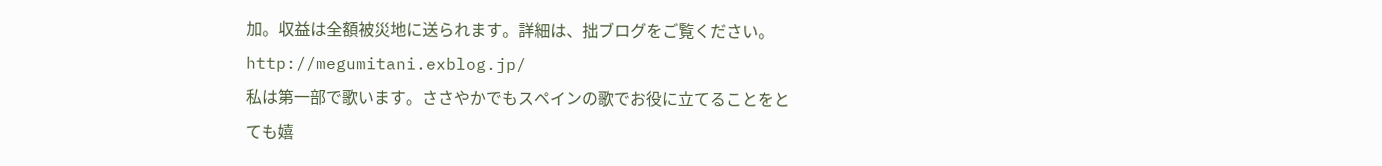加。収益は全額被災地に送られます。詳細は、拙ブログをご覧ください。http://megumitani.exblog.jp/
私は第一部で歌います。ささやかでもスペインの歌でお役に立てることをとても嬉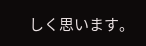しく思います。